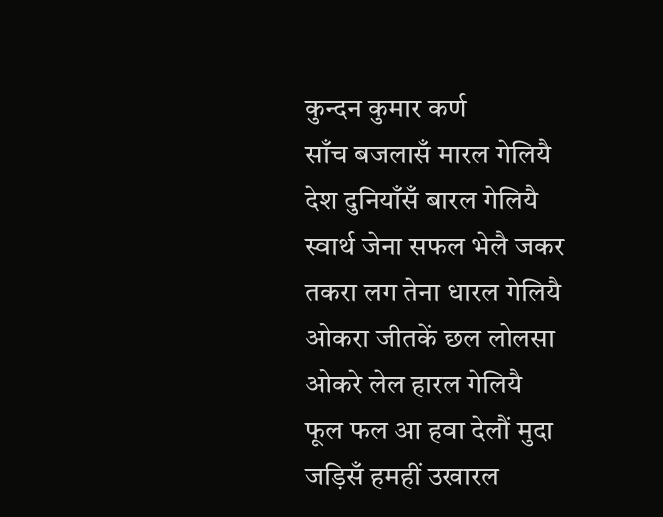कुन्दन कुमार कर्ण
साँच बजलासँ मारल गेलियै
देश दुनियाँसँ बारल गेलियै
स्वार्थ जेना सफल भेलै जकर
तकरा लग तेना धारल गेलियै
ओकरा जीतकें छल लोलसा
ओकरे लेल हारल गेलियै
फूल फल आ हवा देलौं मुदा
जड़िसँ हमहीं उखारल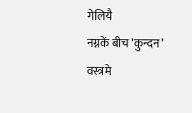गेलियै
नग्नकें बीच ’कुन्दन’ वस्त्रमे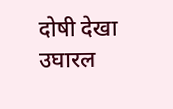दोषी देखा उघारल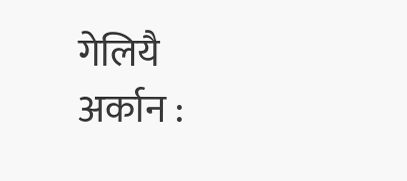गेलियै
अर्कान :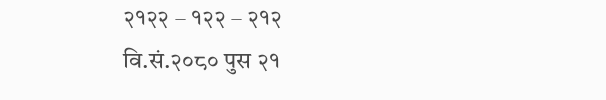२१२२ – १२२ – २१२
वि.सं.२०८० पुस २१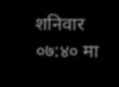शनिवार ०७:४० मा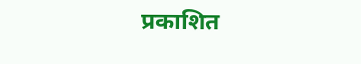प्रकाशित